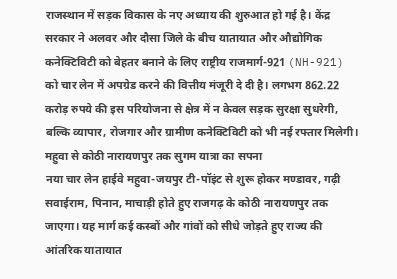राजस्थान में सड़क विकास के नए अध्याय की शुरुआत हो गई है। केंद्र सरकार ने अलवर और दौसा जिले के बीच यातायात और औद्योगिक कनेक्टिविटी को बेहतर बनाने के लिए राष्ट्रीय राजमार्ग-921 (NH-921) को चार लेन में अपग्रेड करने की वित्तीय मंजूरी दे दी है। लगभग 862.22 करोड़ रुपये की इस परियोजना से क्षेत्र में न केवल सड़क सुरक्षा सुधरेगी, बल्कि व्यापार, रोजगार और ग्रामीण कनेक्टिविटी को भी नई रफ्तार मिलेगी।
महुवा से कोठी नारायणपुर तक सुगम यात्रा का सपना
नया चार लेन हाईवे महुवा-जयपुर टी-पॉइंट से शुरू होकर मण्डावर, गढ़ी सवाईराम, पिनान, माचाड़ी होते हुए राजगढ़ के कोठी नारायणपुर तक जाएगा। यह मार्ग कई कस्बों और गांवों को सीधे जोड़ते हुए राज्य की आंतरिक यातायात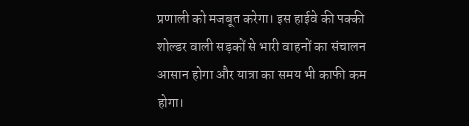प्रणाली को मजबूत करेगा। इस हाईवे की पक्की शोल्डर वाली सड़कों से भारी वाहनों का संचालन आसान होगा और यात्रा का समय भी काफी कम होगा।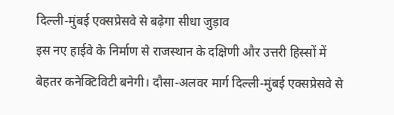दिल्ली-मुंबई एक्सप्रेसवे से बढ़ेगा सीधा जुड़ाव
इस नए हाईवे के निर्माण से राजस्थान के दक्षिणी और उत्तरी हिस्सों में बेहतर कनेक्टिविटी बनेगी। दौसा-अलवर मार्ग दिल्ली-मुंबई एक्सप्रेसवे से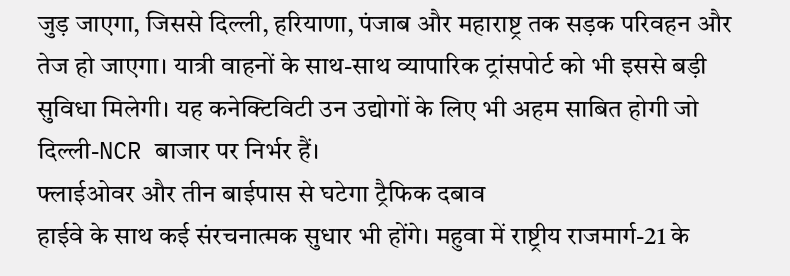जुड़ जाएगा, जिससे दिल्ली, हरियाणा, पंजाब और महाराष्ट्र तक सड़क परिवहन और तेज हो जाएगा। यात्री वाहनों के साथ-साथ व्यापारिक ट्रांसपोर्ट को भी इससे बड़ी सुविधा मिलेगी। यह कनेक्टिविटी उन उद्योगों के लिए भी अहम साबित होगी जो दिल्ली-NCR बाजार पर निर्भर हैं।
फ्लाईओवर और तीन बाईपास से घटेगा ट्रैफिक दबाव
हाईवे के साथ कई संरचनात्मक सुधार भी होंगे। महुवा में राष्ट्रीय राजमार्ग-21 के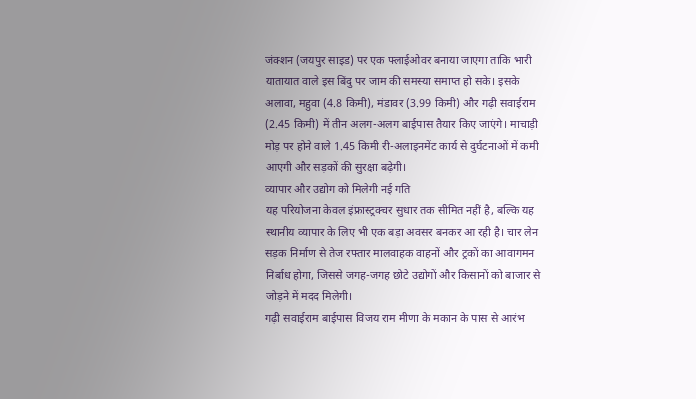जंक्शन (जयपुर साइड) पर एक फ्लाईओवर बनाया जाएगा ताकि भारी यातायात वाले इस बिंदु पर जाम की समस्या समाप्त हो सके। इसके अलावा, महुवा (4.8 किमी), मंडावर (3.99 किमी) और गढ़ी सवाईराम (2.45 किमी) में तीन अलग-अलग बाईपास तैयार किए जाएंगे। माचाड़ी मोड़ पर होने वाले 1.45 किमी री-अलाइनमेंट कार्य से दुर्घटनाओं में कमी आएगी और सड़कों की सुरक्षा बढ़ेगी।
व्यापार और उद्योग को मिलेगी नई गति
यह परियोजना केवल इंफ्रास्ट्रक्चर सुधार तक सीमित नहीं है, बल्कि यह स्थानीय व्यापार के लिए भी एक बड़ा अवसर बनकर आ रही है। चार लेन सड़क निर्माण से तेज रफ्तार मालवाहक वाहनों और ट्रकों का आवागमन निर्बाध होगा, जिससे जगह-जगह छोटे उद्योगों और किसानों को बाजार से जोड़ने में मदद मिलेगी।
गढ़ी सवाईराम बाईपास विजय राम मीणा के मकान के पास से आरंभ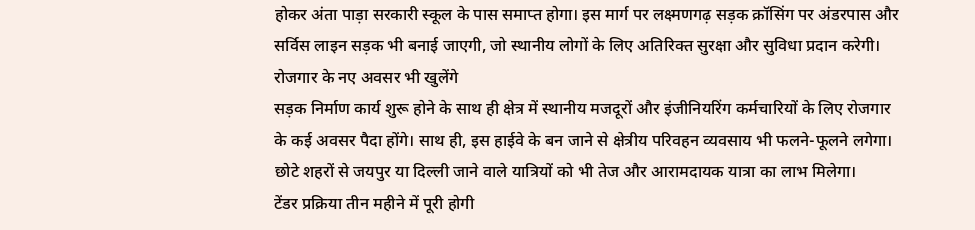होकर अंता पाड़ा सरकारी स्कूल के पास समाप्त होगा। इस मार्ग पर लक्ष्मणगढ़ सड़क क्रॉसिंग पर अंडरपास और सर्विस लाइन सड़क भी बनाई जाएगी, जो स्थानीय लोगों के लिए अतिरिक्त सुरक्षा और सुविधा प्रदान करेगी।
रोजगार के नए अवसर भी खुलेंगे
सड़क निर्माण कार्य शुरू होने के साथ ही क्षेत्र में स्थानीय मजदूरों और इंजीनियरिंग कर्मचारियों के लिए रोजगार के कई अवसर पैदा होंगे। साथ ही, इस हाईवे के बन जाने से क्षेत्रीय परिवहन व्यवसाय भी फलने-फूलने लगेगा। छोटे शहरों से जयपुर या दिल्ली जाने वाले यात्रियों को भी तेज और आरामदायक यात्रा का लाभ मिलेगा।
टेंडर प्रक्रिया तीन महीने में पूरी होगी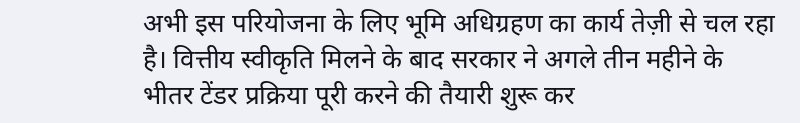अभी इस परियोजना के लिए भूमि अधिग्रहण का कार्य तेज़ी से चल रहा है। वित्तीय स्वीकृति मिलने के बाद सरकार ने अगले तीन महीने के भीतर टेंडर प्रक्रिया पूरी करने की तैयारी शुरू कर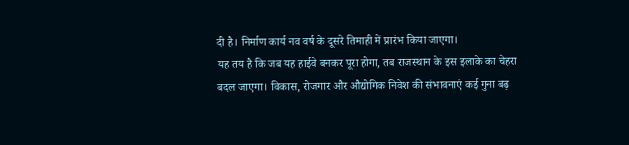दी है। निर्माण कार्य नव वर्ष के दूसरे तिमाही में प्रारंभ किया जाएगा।
यह तय है कि जब यह हाईवे बनकर पूरा होगा, तब राजस्थान के इस इलाके का चेहरा बदल जाएगा। विकास, रोजगार और औद्योगिक निवेश की संभावनाएं कई गुना बढ़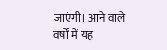जाएंगी। आने वाले वर्षों में यह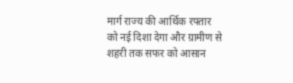मार्ग राज्य की आर्थिक रफ्तार को नई दिशा देगा और ग्रामीण से शहरी तक सफर को आसान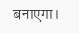बनाएगा।